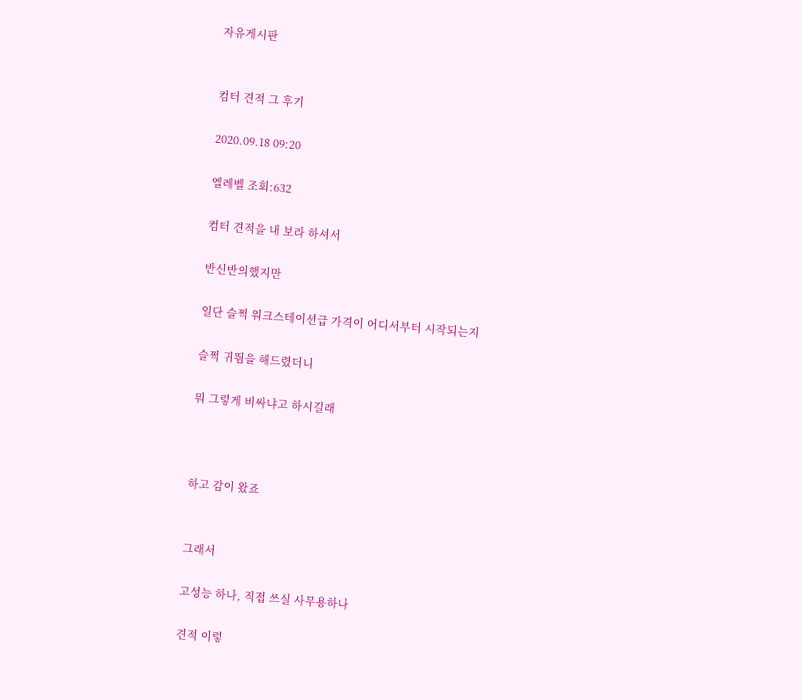자유게시판


컴터 견적 그 후기

2020.09.18 09:20

엘레벨 조회:632

컴터 견적을 내 보라 하셔서

반신반의했지만

일단 슬쩍 워크스테이션급 가격이 어디서부터 시작되는지

슬쩍 귀띔을 해드렸더니

뭐 그렇게 비싸냐고 하시길래



하고 감이 왔죠


그래서

고성능 하나, 직접 쓰실 사무용하나

견적 이렇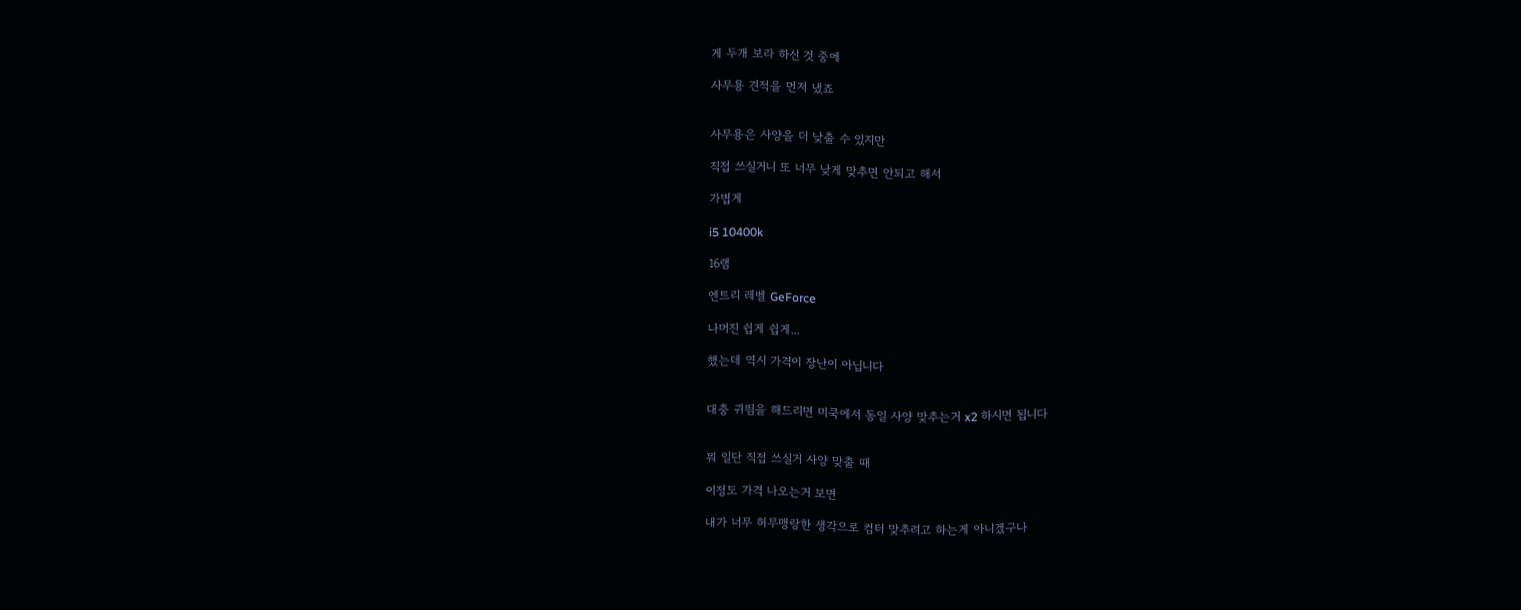게 두개 보라 하신 것 중에

사무용 견적을 먼저 냈죠


사무용은 사양을 더 낮출 수 있지만

직접 쓰실거니 또 너무 낮게 맞추면 안되고 해서

가볍게

i5 10400k

16램

엔트리 레벨 GeForce

나머진 쉽게 쉽게...

했는데 역시 가격이 장난이 아닙니다


대충 귀띔을 해드리면 미쿡에서 동일 사양 맞추는거 x2 하시면 됩니다


뭐 일단 직접 쓰실거 사양 맞출 때

이정도 가격 나오는거 보면

내가 너무 허무맹랑한 생각으로 컴터 맞추려고 하는게 아니겠구나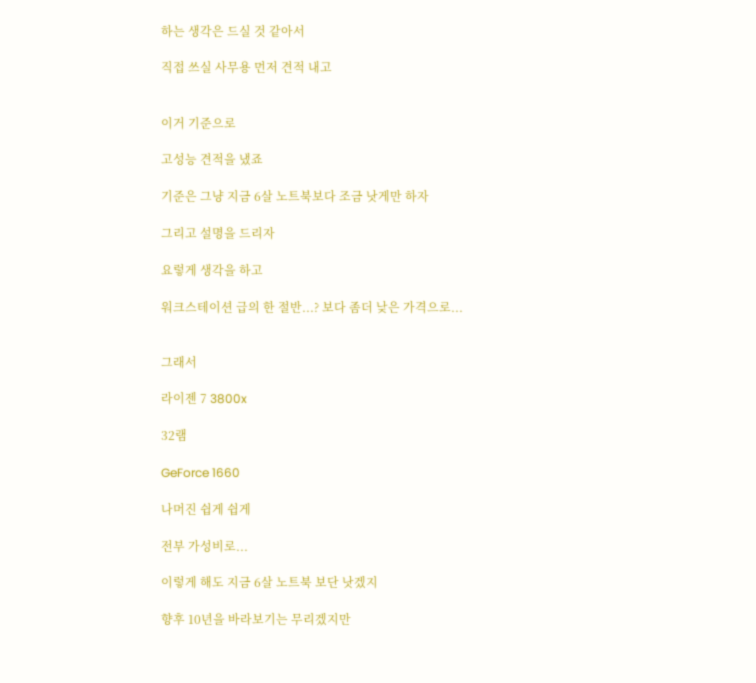하는 생각은 드실 것 같아서

직접 쓰실 사무용 먼저 견적 내고


이거 기준으로

고성능 견적을 냈죠

기준은 그냥 지금 6살 노트북보다 조금 낫게만 하자

그리고 설명을 드리자

요렇게 생각을 하고

워크스테이션 급의 한 절반...? 보다 좀더 낮은 가격으로...


그래서

라이젠 7 3800x

32램

GeForce 1660

나머진 쉽게 쉽게

전부 가성비로...

이렇게 해도 지금 6살 노트북 보단 낫겠지

향후 10년을 바라보기는 무리겠지만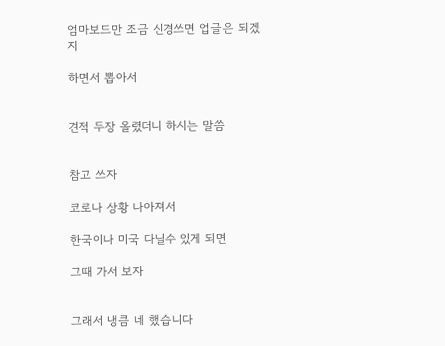엄마보드만 조금 신경쓰면 업글은 되겠지

하면서 뽑아서


견적 두장 올렸더니 하시는 말씀


참고 쓰자

코로나 상황 나아져서

한국이나 미국 다닐수 있게 되면

그때 가서 보자


그래서 냉큼 네 했습니다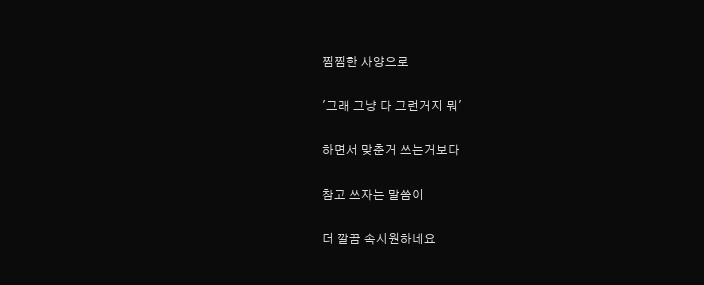찜찜한 사양으로

'그래 그냥 다 그런거지 뭐'

하면서 맞춘거 쓰는거보다

참고 쓰자는 말씀이

더 깔끔 속시원하네요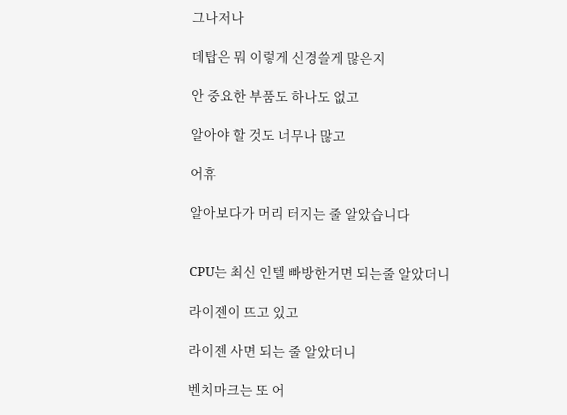그나저나

데탑은 뭐 이렇게 신경쓸게 많은지

안 중요한 부품도 하나도 없고

알아야 할 것도 너무나 많고

어휴

알아보다가 머리 터지는 줄 알았습니다


CPU는 최신 인텔 빠방한거면 되는줄 알았더니

라이젠이 뜨고 있고

라이젠 사면 되는 줄 알았더니

벤치마크는 또 어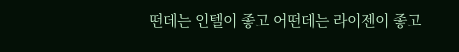떤데는 인텔이 좋고 어떤데는 라이젠이 좋고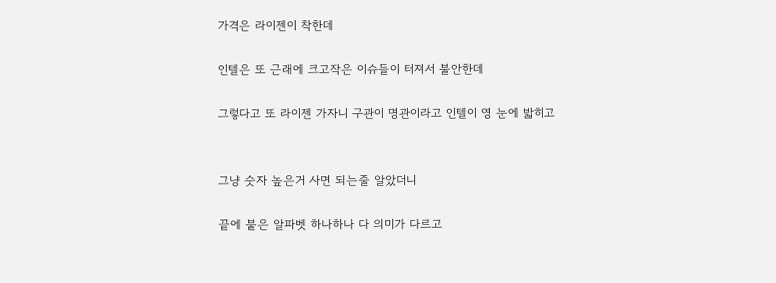가격은 라이젠이 착한데

인텔은 또 근래에 크고작은 이슈들이 터져서 불안한데

그렇다고 또 라이젠 가자니 구관이 명관이라고 인텔이 영 눈에 밟히고


그냥 숫자 높은거 사면 되는줄 알았더니

끝에 붙은 알파벳 하나하나 다 의미가 다르고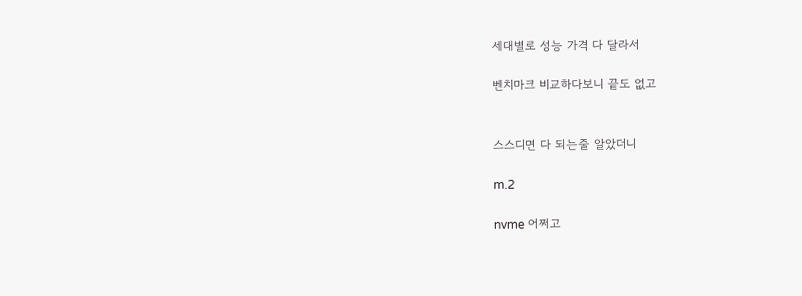세대별로 성능 가격 다 달라서

벤치마크 비교하다보니 끝도 없고


스스디면 다 되는줄 알았더니

m.2

nvme 어쩌고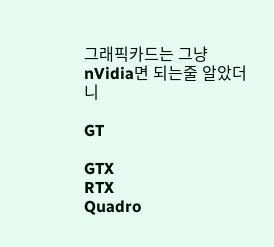그래픽카드는 그냥 nVidia면 되는줄 알았더니

GT

GTX
RTX
Quadro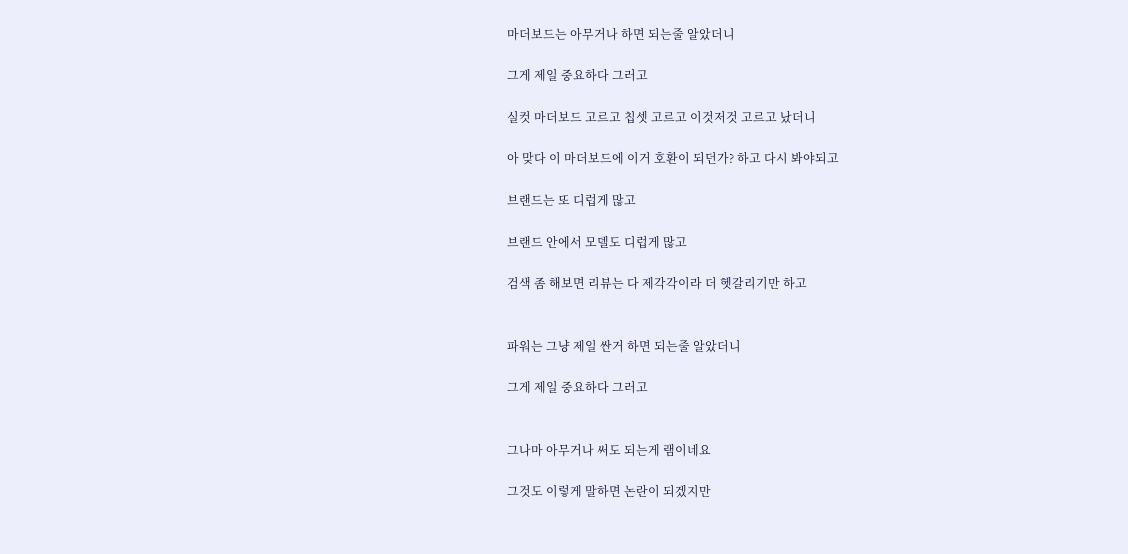마더보드는 아무거나 하면 되는줄 알았더니

그게 제일 중요하다 그러고

실컷 마더보드 고르고 칩셋 고르고 이것저것 고르고 났더니

아 맞다 이 마더보드에 이거 호환이 되던가? 하고 다시 봐야되고

브랜드는 또 디럽게 많고

브랜드 안에서 모델도 디럽게 많고

검색 좀 해보면 리뷰는 다 제각각이라 더 헷갈리기만 하고


파워는 그냥 제일 싼거 하면 되는줄 알았더니

그게 제일 중요하다 그러고


그나마 아무거나 써도 되는게 램이네요

그것도 이렇게 말하면 논란이 되겠지만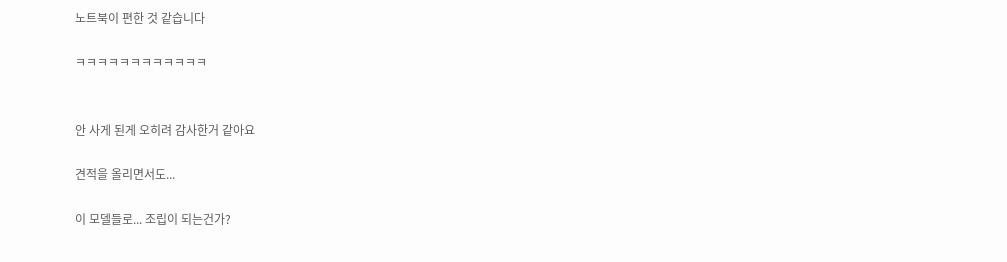노트북이 편한 것 같습니다

ㅋㅋㅋㅋㅋㅋㅋㅋㅋㅋㅋㅋ


안 사게 된게 오히려 감사한거 같아요

견적을 올리면서도...

이 모델들로... 조립이 되는건가?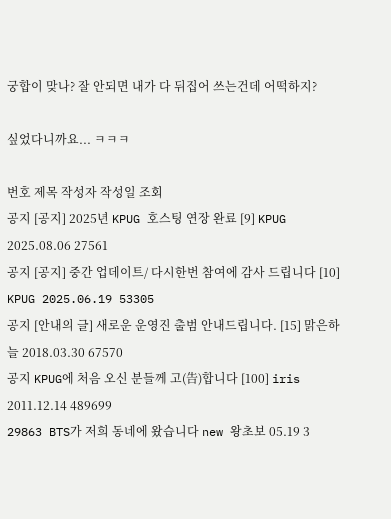궁합이 맞나? 잘 안되면 내가 다 뒤집어 쓰는건데 어떡하지?

싶었다니까요... ㅋㅋㅋ

번호 제목 작성자 작성일 조회
공지 [공지] 2025년 KPUG 호스팅 연장 완료 [9] KPUG 2025.08.06 27561
공지 [공지] 중간 업데이트/ 다시한번 참여에 감사 드립니다 [10] KPUG 2025.06.19 53305
공지 [안내의 글] 새로운 운영진 출범 안내드립니다. [15] 맑은하늘 2018.03.30 67570
공지 KPUG에 처음 오신 분들께 고(告)합니다 [100] iris 2011.12.14 489699
29863 BTS가 저희 동네에 왔습니다 new 왕초보 05.19 3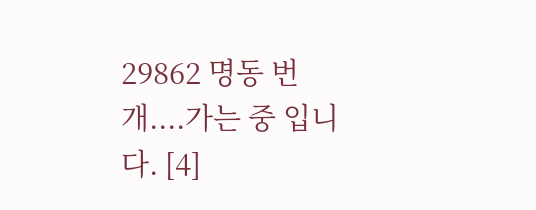29862 명동 번개....가는 중 입니다. [4]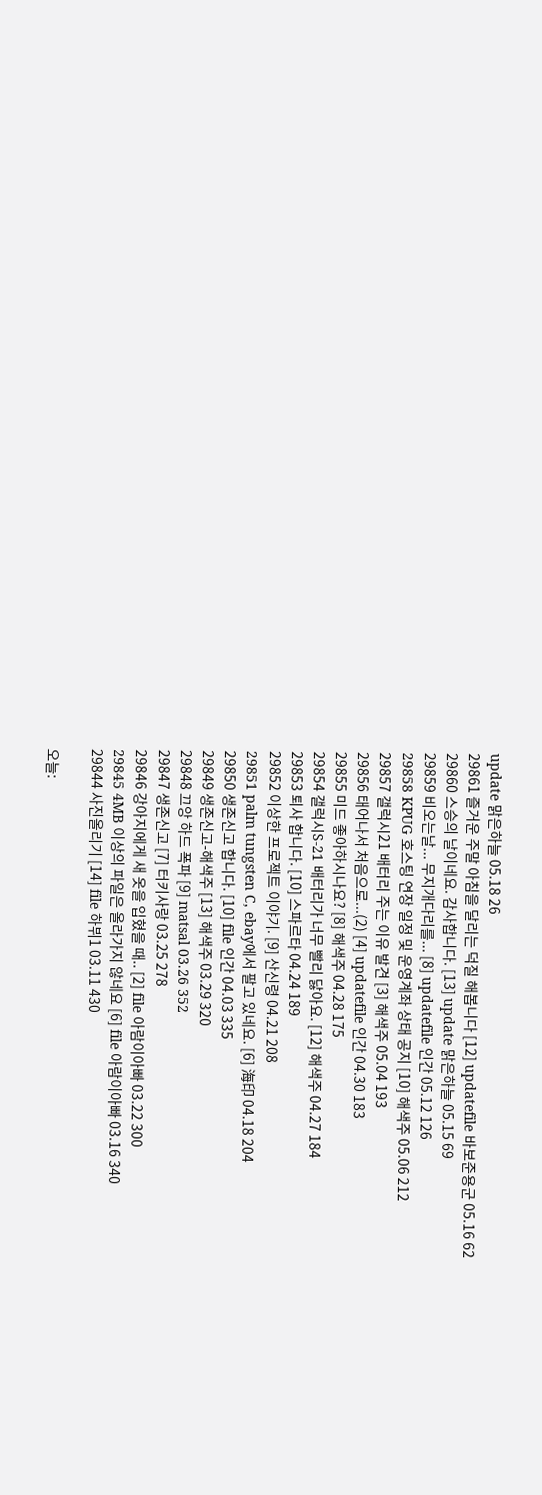update 맑은하늘 05.18 26
29861 즐거운 주말 아침을 달리는 덕질 해봅니다 [12] updatefile 바보준용군 05.16 62
29860 스승의 날이네요. 감사합니다. [13] update 맑은하늘 05.15 69
29859 비오는날... 무지개다리를... [8] updatefile 인간 05.12 126
29858 KPUG 호스팅 연장 일정 및 운영계좌 상태 공지 [10] 해색주 05.06 212
29857 갤럭시21 배터리 주는 이유 발견 [3] 해색주 05.04 193
29856 태어나서 처음으로...(2) [4] updatefile 인간 04.30 183
29855 미드 좋아하시나요? [8] 해색주 04.28 175
29854 갤럭시S-21 배터리가 너무 빨리 닳아요. [12] 해색주 04.27 184
29853 퇴사 합니다. [10] 스파르타 04.24 189
29852 이상한 프로젝트 이야기. [9] 산신령 04.21 208
29851 palm tungsten C, ebay에서 팔고 있네요. [6] 海印 04.18 204
29850 생존신고 합니다. [10] file 인간 04.03 335
29849 생존신고-해색주 [13] 해색주 03.29 320
29848 끄앙 하드 폭파 [9] matsal 03.26 352
29847 생존신고 [7] 터키사랑 03.25 278
29846 강아지에게 새 옷을 입혔을 때.. [2] file 아람이아빠 03.22 300
29845 4MB 이상의 파일은 올라가지 않네요 [6] file 아람이아빠 03.16 340
29844 사진올리기 [14] file 하뷔1 03.11 430

오늘: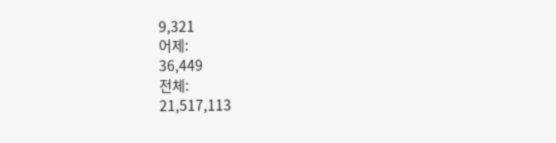9,321
어제:
36,449
전체:
21,517,113